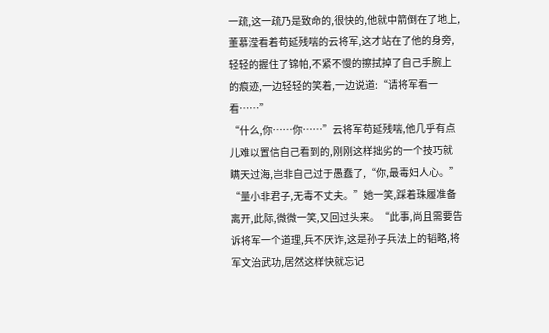一疏,这一疏乃是致命的,很快的,他就中箭倒在了地上,董慕滢看着苟延残喘的云将军,这才站在了他的身旁,轻轻的握住了锦帕,不紧不慢的擦拭掉了自己手腕上的痕迹,一边轻轻的笑着,一边说道:“请将军看一看……”
“什么,你……你……”云将军苟延残喘,他几乎有点儿难以置信自己看到的,刚刚这样拙劣的一个技巧就瞒天过海,岂非自己过于愚蠢了,“你,最毒妇人心。”
“量小非君子,无毒不丈夫。”她一笑,踩着珠履准备离开,此际,微微一笑,又回过头来。“此事,尚且需要告诉将军一个道理,兵不厌诈,这是孙子兵法上的韬略,将军文治武功,居然这样快就忘记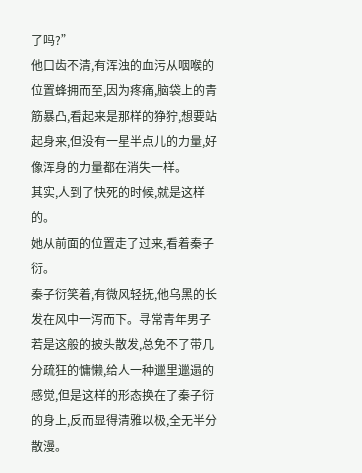了吗?”
他口齿不清,有浑浊的血污从咽喉的位置蜂拥而至,因为疼痛,脑袋上的青筋暴凸,看起来是那样的狰狞,想要站起身来,但没有一星半点儿的力量,好像浑身的力量都在消失一样。
其实,人到了快死的时候,就是这样的。
她从前面的位置走了过来,看着秦子衍。
秦子衍笑着,有微风轻抚,他乌黑的长发在风中一泻而下。寻常青年男子若是这般的披头散发,总免不了带几分疏狂的慵懒,给人一种邋里邋遢的感觉,但是这样的形态换在了秦子衍的身上,反而显得清雅以极,全无半分散漫。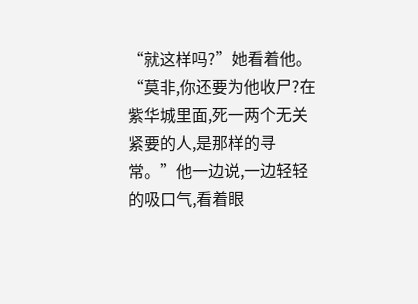“就这样吗?”她看着他。
“莫非,你还要为他收尸?在紫华城里面,死一两个无关紧要的人,是那样的寻常。”他一边说,一边轻轻的吸口气,看着眼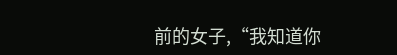前的女子,“我知道你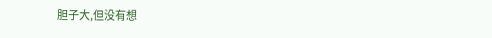胆子大,但没有想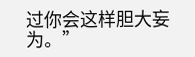过你会这样胆大妄为。”